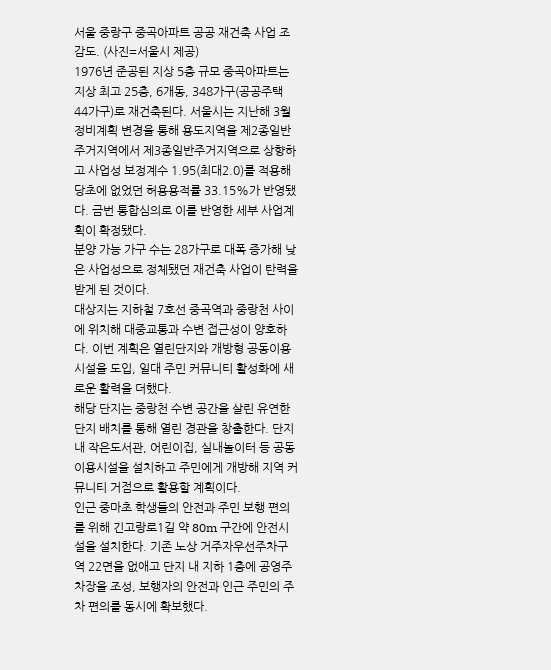서울 중랑구 중곡아파트 공공 재건축 사업 조감도. (사진=서울시 제공)
1976년 준공된 지상 5층 규모 중곡아파트는 지상 최고 25층, 6개동, 348가구(공공주택 44가구)로 재건축된다. 서울시는 지난해 3월 정비계획 변경을 통해 용도지역을 제2종일반주거지역에서 제3종일반주거지역으로 상향하고 사업성 보정계수 1.95(최대2.0)를 적용해 당초에 없었던 허용용적률 33.15%가 반영됐다. 금번 통합심의로 이를 반영한 세부 사업계획이 확정됐다.
분양 가능 가구 수는 28가구로 대폭 증가해 낮은 사업성으로 정체됐던 재건축 사업이 탄력을 받게 된 것이다.
대상지는 지하철 7호선 중곡역과 중랑천 사이에 위치해 대중교통과 수변 접근성이 양호하다. 이번 계획은 열린단지와 개방형 공동이용시설을 도입, 일대 주민 커뮤니티 활성화에 새로운 활력을 더했다.
해당 단지는 중랑천 수변 공간을 살린 유연한 단지 배치를 통해 열린 경관을 창출한다. 단지 내 작은도서관, 어린이집, 실내놀이터 등 공동이용시설을 설치하고 주민에게 개방해 지역 커뮤니티 거점으로 활용할 계획이다.
인근 중마초 학생들의 안전과 주민 보행 편의를 위해 긴고랑로1길 약 80m 구간에 안전시설을 설치한다. 기존 노상 거주자우선주차구역 22면을 없애고 단지 내 지하 1층에 공영주차장을 조성, 보행자의 안전과 인근 주민의 주차 편의를 동시에 확보했다.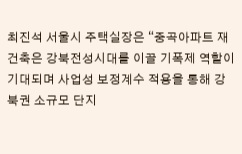최진석 서울시 주택실장은 “중곡아파트 재건축은 강북전성시대를 이끌 기폭제 역할이 기대되며 사업성 보정계수 적용을 통해 강북권 소규모 단지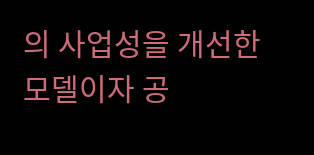의 사업성을 개선한 모델이자 공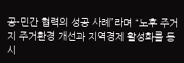공-민간 협력의 성공 사례”라며 “노후 주거지 주거환경 개선과 지역경제 활성화를 동시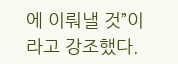에 이뤄낼 것”이라고 강조했다.